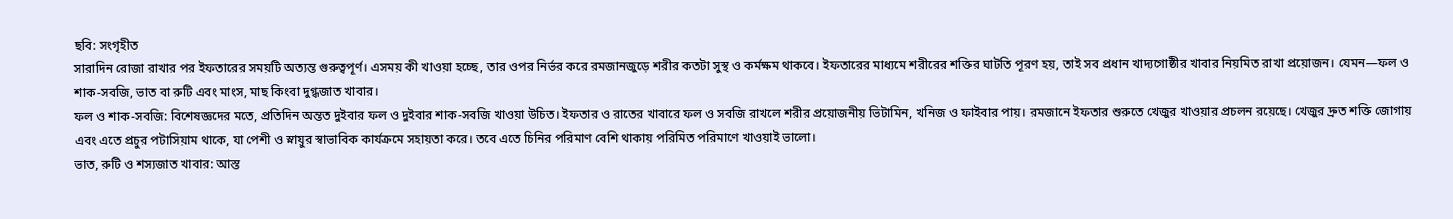ছবি: সংগৃহীত
সারাদিন রোজা রাখার পর ইফতারের সময়টি অত্যন্ত গুরুত্বপূর্ণ। এসময় কী খাওয়া হচ্ছে, তার ওপর নির্ভর করে রমজানজুড়ে শরীর কতটা সুস্থ ও কর্মক্ষম থাকবে। ইফতারের মাধ্যমে শরীরের শক্তির ঘাটতি পূরণ হয়, তাই সব প্রধান খাদ্যগোষ্ঠীর খাবার নিয়মিত রাখা প্রয়োজন। যেমন—ফল ও শাক-সবজি, ভাত বা রুটি এবং মাংস, মাছ কিংবা দুগ্ধজাত খাবার।
ফল ও শাক-সবজি: বিশেষজ্ঞদের মতে, প্রতিদিন অন্তত দুইবার ফল ও দুইবার শাক-সবজি খাওয়া উচিত। ইফতার ও রাতের খাবারে ফল ও সবজি রাখলে শরীর প্রয়োজনীয় ভিটামিন, খনিজ ও ফাইবার পায়। রমজানে ইফতার শুরুতে খেজুর খাওয়ার প্রচলন রয়েছে। খেজুর দ্রুত শক্তি জোগায় এবং এতে প্রচুর পটাসিয়াম থাকে, যা পেশী ও স্নায়ুর স্বাভাবিক কার্যক্রমে সহায়তা করে। তবে এতে চিনির পরিমাণ বেশি থাকায় পরিমিত পরিমাণে খাওয়াই ভালো।
ভাত, রুটি ও শস্যজাত খাবার: আস্ত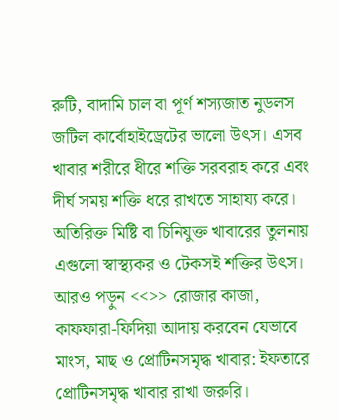রুটি, বাদামি চাল বা পূর্ণ শস্যজাত নুডলস জটিল কার্বোহাইড্রেটের ভালো উৎস। এসব খাবার শরীরে ধীরে শক্তি সরবরাহ করে এবং দীর্ঘ সময় শক্তি ধরে রাখতে সাহায্য করে। অতিরিক্ত মিষ্টি বা চিনিযুক্ত খাবারের তুলনায় এগুলো স্বাস্থ্যকর ও টেকসই শক্তির উৎস।
আরও পড়ুন <<>> রোজার কাজা, কাফফারা-ফিদিয়া আদায় করবেন যেভাবে
মাংস, মাছ ও প্রোটিনসমৃদ্ধ খাবার: ইফতারে প্রোটিনসমৃদ্ধ খাবার রাখা জরুরি।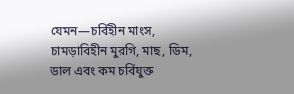যেমন—চর্বিহীন মাংস, চামড়াবিহীন মুরগি, মাছ, ডিম, ডাল এবং কম চর্বিযুক্ত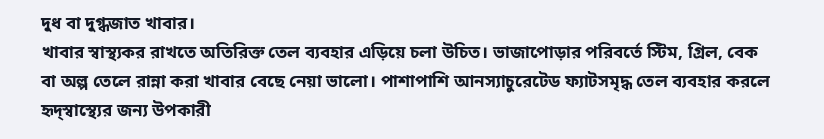দুধ বা দুগ্ধজাত খাবার।
খাবার স্বাস্থ্যকর রাখতে অতিরিক্ত তেল ব্যবহার এড়িয়ে চলা উচিত। ভাজাপোড়ার পরিবর্তে স্টিম, গ্রিল, বেক বা অল্প তেলে রান্না করা খাবার বেছে নেয়া ভালো। পাশাপাশি আনস্যাচুরেটেড ফ্যাটসমৃদ্ধ তেল ব্যবহার করলে হৃদ্স্বাস্থ্যের জন্য উপকারী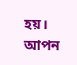হয়।
আপন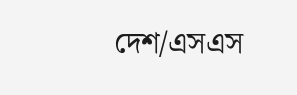দেশ/এসএস